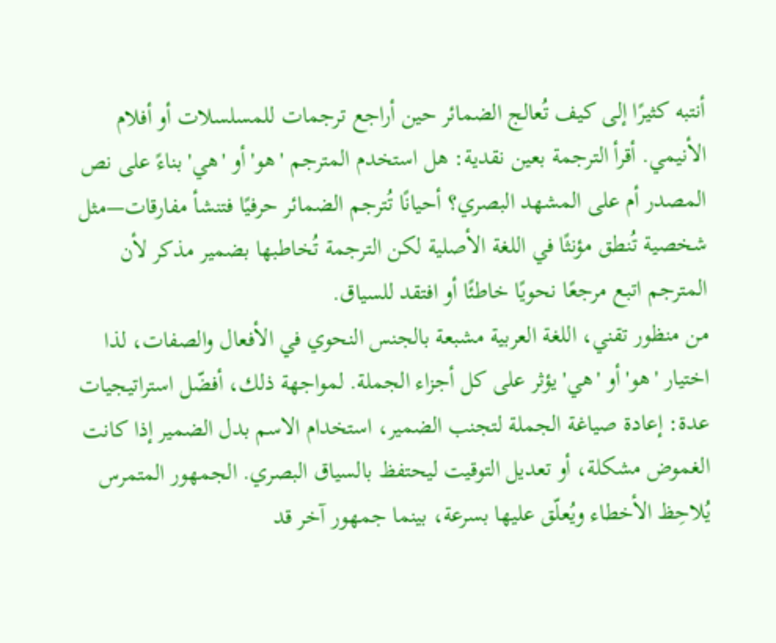أنتبه كثيرًا إلى كيف تُعالج الضمائر حين أراجع ترجمات للمسلسلات أو أفلام الأنيمي. أقرأ الترجمة بعين نقدية: هل استخدم المترجم 'هو' أو 'هي' بناءً على نص المصدر أم على المشهد البصري؟ أحيانًا تُترجم الضمائر حرفيًا فتنشأ مفارقات—مثل شخصية تُنطق مؤنثًا في اللغة الأصلية لكن الترجمة تُخاطبها بضمير مذكر لأن المترجم اتبع مرجعًا نحويًا خاطئًا أو افتقد للسياق.
من منظور تقني، اللغة العربية مشبعة بالجنس النحوي في الأفعال والصفات، لذا اختيار 'هو' أو 'هي' يؤثر على كل أجزاء الجملة. لمواجهة ذلك، أفضّل استراتيجيات عدة: إعادة صياغة الجملة لتجنب الضمير، استخدام الاسم بدل الضمير إذا كانت الغموض مشكلة، أو تعديل التوقيت ليحتفظ بالسياق البصري. الجمهور المتمرس يُلاحِظ الأخطاء ويُعلّق عليها بسرعة، بينما جمهور آخر قد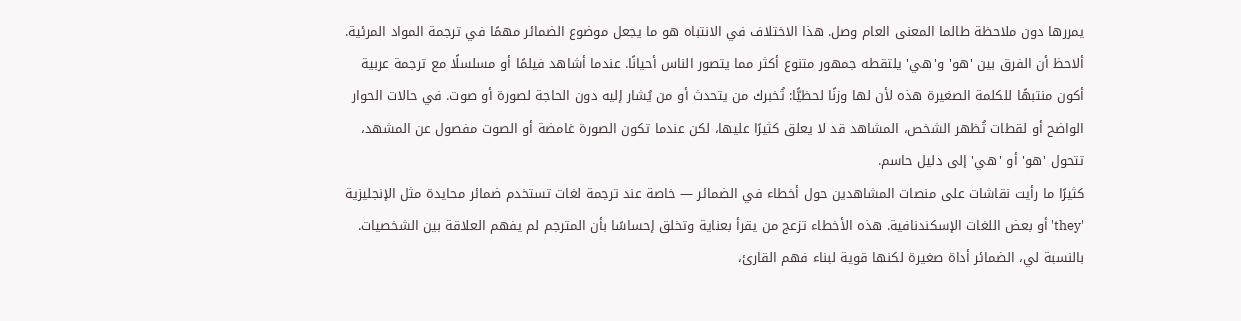يمررها دون ملاحظة طالما المعنى العام وصل. هذا الاختلاف في الانتباه هو ما يجعل موضوع الضمائر مهمًا في ترجمة المواد المرئية.
ألاحظ أن الفرق بين 'هو' و'هي' يلتقطه جمهور متنوع أكثر مما يتصور الناس أحيانًا. عندما أشاهد فيلمًا أو مسلسلًا مع ترجمة عربية أكون منتبهًا للكلمة الصغيرة هذه لأن لها وزنًا لحظيًّا: تُخبرك من يتحدث أو من يُشار إليه دون الحاجة لصورة أو صوت. في حالات الحوار الواضح أو لقطات تُظهر الشخص، المشاهد قد لا يعلق كثيرًا عليها، لكن عندما تكون الصورة غامضة أو الصوت مفصول عن المشهد، تتحول 'هو' أو 'هي' إلى دليل حاسم.
كثيرًا ما رأيت نقاشات على منصات المشاهدين حول أخطاء في الضمائر — خاصة عند ترجمة لغات تستخدم ضمائر محايدة مثل الإنجليزية 'they' أو بعض اللغات الإسكندنافية. هذه الأخطاء تزعج من يقرأ بعناية وتخلق إحساسًا بأن المترجم لم يفهم العلاقة بين الشخصيات. بالنسبة لي، الضمائر أداة صغيرة لكنها قوية لبناء فهم القارئ،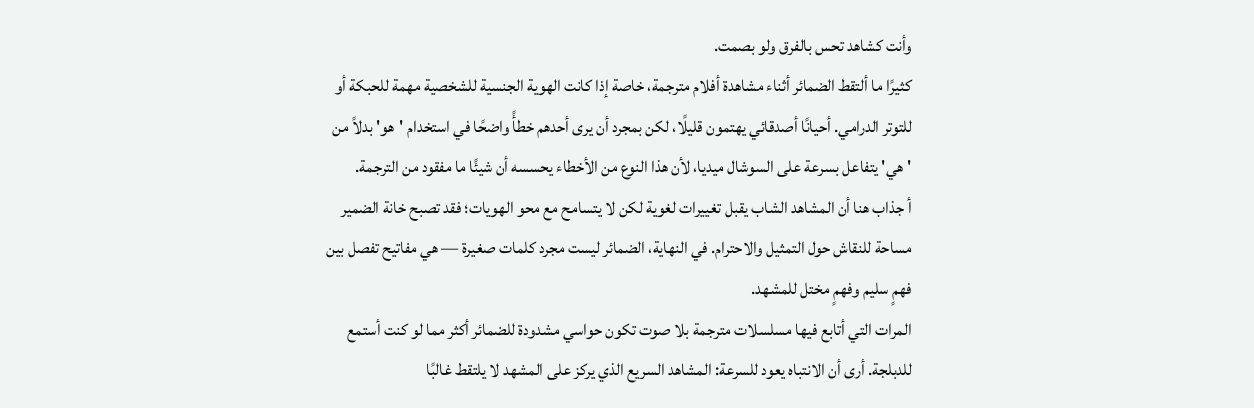وأنت كشاهد تحس بالفرق ولو بصمت.
كثيرًا ما ألتقط الضمائر أثناء مشاهدة أفلام مترجمة، خاصة إذا كانت الهوية الجنسية للشخصية مهمة للحبكة أو للتوتر الدرامي. أحيانًا أصدقائي يهتمون قليلًا، لكن بمجرد أن يرى أحدهم خطأً واضحًا في استخدام 'هو' بدلاً من 'هي' يتفاعل بسرعة على السوشال ميديا، لأن هذا النوع من الأخطاء يحسسه أن شيئًا ما مفقود من الترجمة.
أ جذاب هنا أن المشاهد الشاب يقبل تغييرات لغوية لكن لا يتسامح مع محو الهويات؛ فقد تصبح خانة الضمير مساحة للنقاش حول التمثيل والاحترام. في النهاية، الضمائر ليست مجرد كلمات صغيرة — هي مفاتيح تفصل بين فهمٍ سليم وفهمٍ مختل للمشهد.
المرات التي أتابع فيها مسلسلات مترجمة بلا صوت تكون حواسي مشدودة للضمائر أكثر مما لو كنت أستمع للدبلجة. أرى أن الانتباه يعود للسرعة: المشاهد السريع الذي يركز على المشهد لا يلتقط غالبًا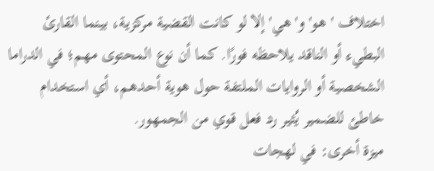اختلاف 'هو' و'هي' إلا لو كانت القضية مركزية، بينما القارئ البطيء أو الناقد يلاحظه فورًا. كما أن نوع المحتوى مهم؛ في الدراما الشخصية أو الروايات الملتفة حول هوية أحدهم، أي استخدام خاطئ للضمير يُثير رد فعل قوي من الجمهور.
ميزة أخرى: في لهجات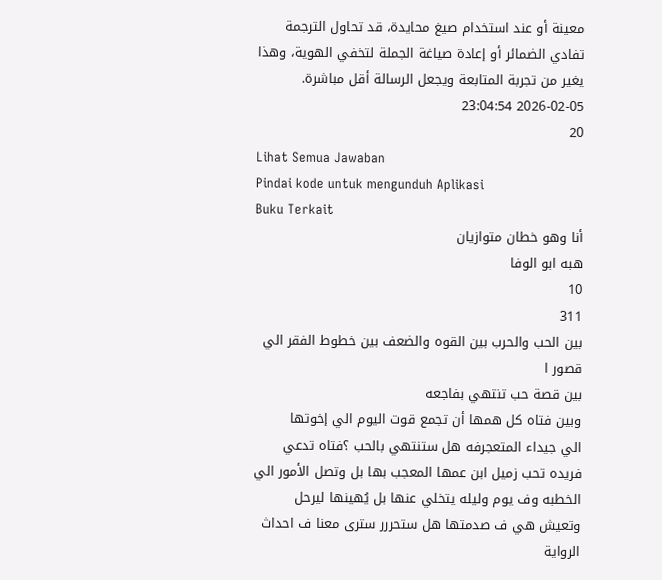معينة أو عند استخدام صيغ محايدة، قد تحاول الترجمة تفادي الضمائر أو إعادة صياغة الجملة لتخفي الهوية، وهذا يغير من تجربة المتابعة ويجعل الرسالة أقل مباشرة.
2026-02-05 23:04:54
20
Lihat Semua Jawaban
Pindai kode untuk mengunduh Aplikasi
Buku Terkait
أنا وهو خطان متوازيان
هبه ابو الوفا
10
311
بين الحب والحرب بين القوه والضعف بين خطوط الفقر الي قصور ا
بين قصة حب تنتهي بفاجعه
وبين فتاه كل همها أن تجمع قوت اليوم الي إخوتها
الي جيداء المتعجرفه هل ستنتهي بالحب ؟فتاه تدعي فريده تحب زميل ابن عمها المعجب بها بل وتصل الأمور الي الخطبه وف يوم وليله يتخلي عنها بل يُهينها ليرحل وتعيش هي ف صدمتها هل ستحررر سترى معنا ف احداث الرواية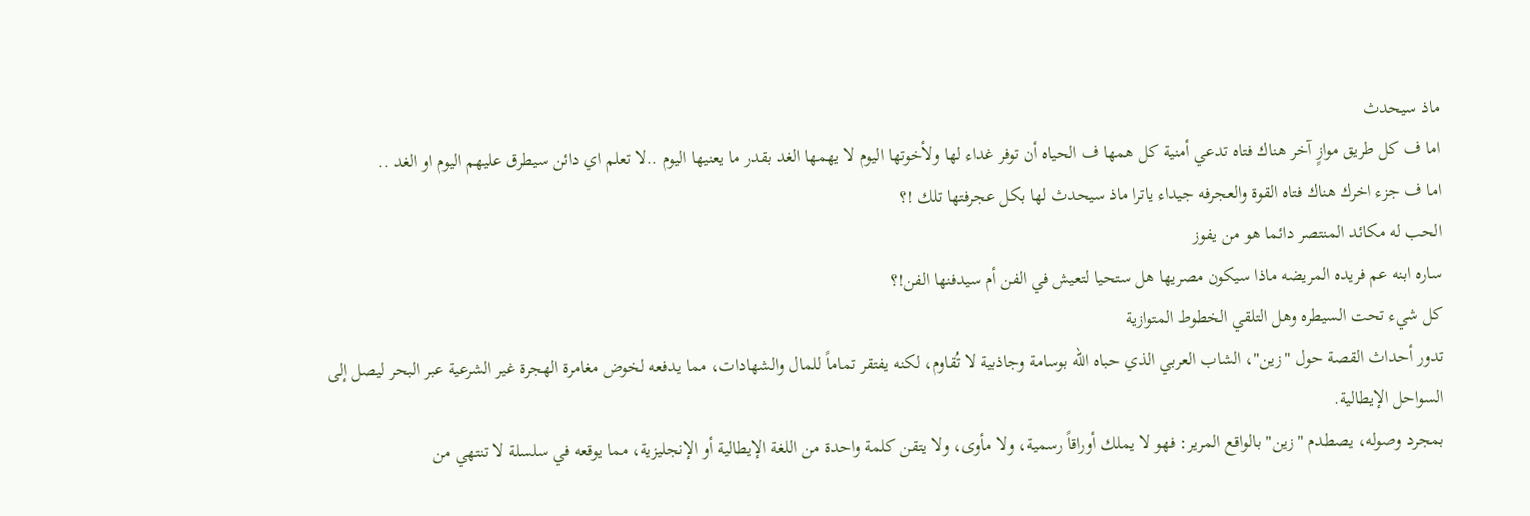ماذ سيحدث
اما ف كل طريق موازٍ آخر هناك فتاه تدعي أمنية كل همها ف الحياه أن توفر غداء لها ولأخوتها اليوم لا يهمها الغد بقدر ما يعنيها اليوم ..لا تعلم اي دائن سيطرق عليهم اليوم او الغد ..
اما ف جزء اخرك هناك فتاه القوة والعجرفه جيداء ياترا ماذ سيحدث لها بكل عجرفتها تلك !؟
الحب له مكائد المنتصر دائما هو من يفوز
ساره ابنه عم فريده المريضه ماذا سيكون مصريها هل ستحيا لتعيش في الفن أم سيدفنها الفن!؟
كل شيء تحت السيطره وهل التلقي الخطوط المتوازية
تدور أحداث القصة حول "زين"، الشاب العربي الذي حباه الله بوسامة وجاذبية لا تُقاوم، لكنه يفتقر تماماً للمال والشهادات، مما يدفعه لخوض مغامرة الهجرة غير الشرعية عبر البحر ليصل إلى السواحل الإيطالية.
بمجرد وصوله، يصطدم "زين" بالواقع المرير: فهو لا يملك أوراقاً رسمية، ولا مأوى، ولا يتقن كلمة واحدة من اللغة الإيطالية أو الإنجليزية، مما يوقعه في سلسلة لا تنتهي من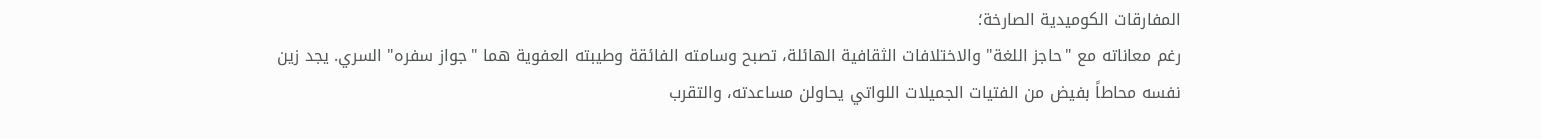المفارقات الكوميدية الصارخة؛
رغم معاناته مع "حاجز اللغة" والاختلافات الثقافية الهائلة، تصبح وسامته الفائقة وطيبته العفوية هما "جواز سفره" السري. يجد زين نفسه محاطاً بفيض من الفتيات الجميلات اللواتي يحاولن مساعدته، والتقرب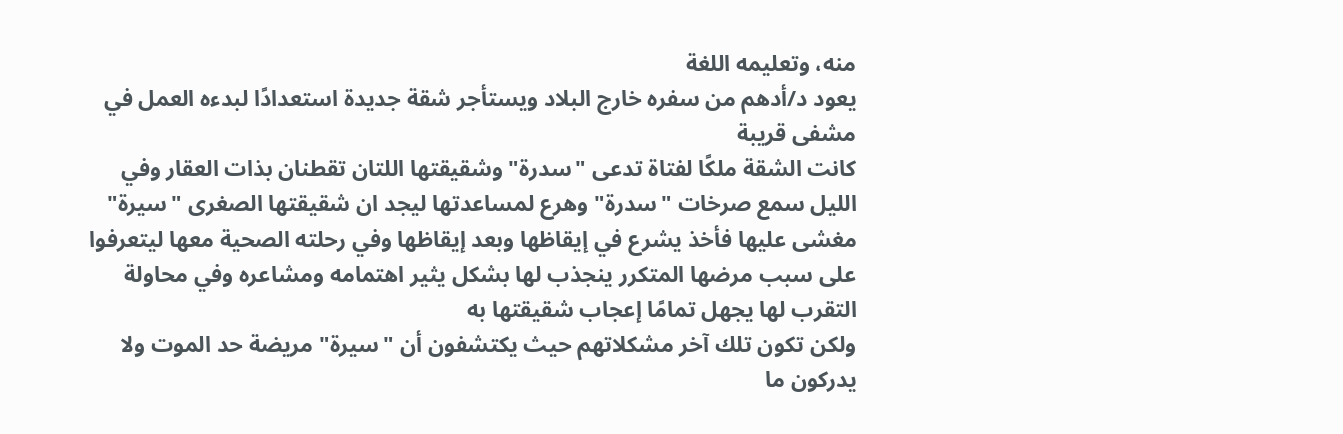منه، وتعليمه اللغة
يعود د/أدهم من سفره خارج البلاد ويستأجر شقة جديدة استعدادًا لبدءه العمل في مشفى قريبة
كانت الشقة ملكًا لفتاة تدعى "سدرة" وشقيقتها اللتان تقطنان بذات العقار وفي الليل سمع صرخات "سدرة" وهرع لمساعدتها ليجد ان شقيقتها الصغرى "سيرة" مغشى عليها فأخذ يشرع في إيقاظها وبعد إيقاظها وفي رحلته الصحية معها ليتعرفوا على سبب مرضها المتكرر ينجذب لها بشكل يثير اهتمامه ومشاعره وفي محاولة التقرب لها يجهل تمامًا إعجاب شقيقتها به
ولكن تكون تلك آخر مشكلاتهم حيث يكتشفون أن "سيرة" مريضة حد الموت ولا يدركون ما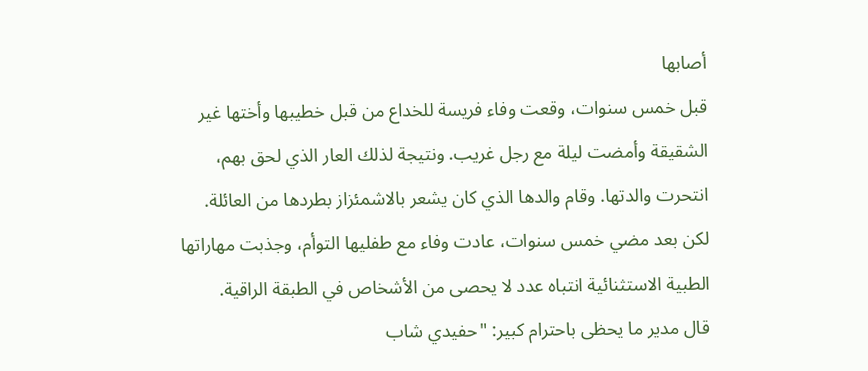أصابها
قبل خمس سنوات، وقعت وفاء فريسة للخداع من قبل خطيبها وأختها غير الشقيقة وأمضت ليلة مع رجل غريب. ونتيجة لذلك العار الذي لحق بهم، انتحرت والدتها. وقام والدها الذي كان يشعر بالاشمئزاز بطردها من العائلة.
لكن بعد مضي خمس سنوات، عادت وفاء مع طفليها التوأم، وجذبت مهاراتها الطبية الاستثنائية انتباه عدد لا يحصى من الأشخاص في الطبقة الراقية.
قال مدير ما يحظى باحترام كبير: "حفيدي شاب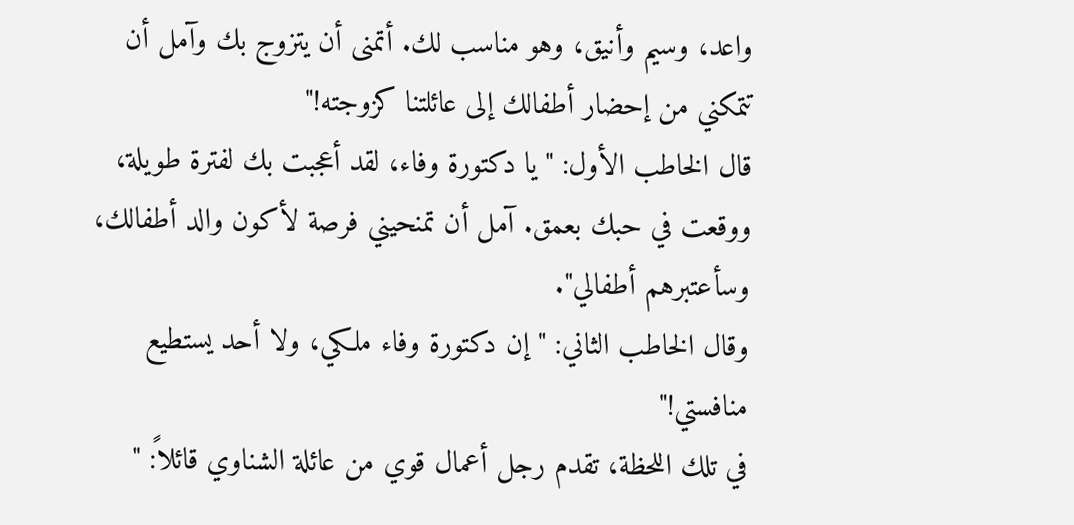واعد، وسيم وأنيق، وهو مناسب لك. أتمنى أن يتزوج بك وآمل أن تتمكني من إحضار أطفالك إلى عائلتنا كزوجته!"
قال الخاطب الأول: "يا دكتورة وفاء، لقد أعجبت بك لفترة طويلة، ووقعت في حبك بعمق. آمل أن تمنحيني فرصة لأكون والد أطفالك، وسأعتبرهم أطفالي".
وقال الخاطب الثاني: " إن دكتورة وفاء ملكي، ولا أحد يستطيع منافستي!"
في تلك اللحظة، تقدم رجل أعمال قوي من عائلة الشناوي قائلاً: "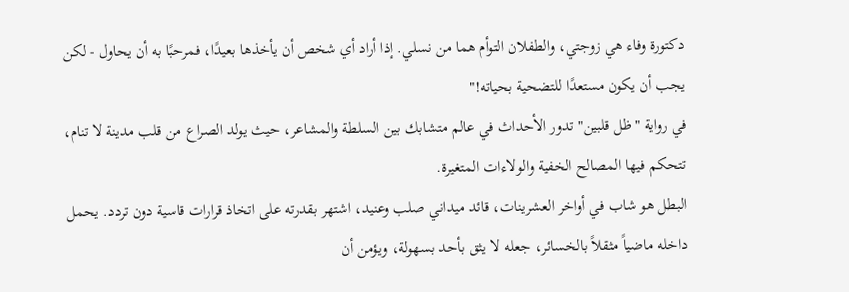دكتورة وفاء هي زوجتي، والطفلان التوأم هما من نسلي. إذا أراد أي شخص أن يأخذها بعيدًا، فمرحبًا به أن يحاول - لكن يجب أن يكون مستعدًا للتضحية بحياته!"
في رواية "ظل قلبين" تدور الأحداث في عالم متشابك بين السلطة والمشاعر، حيث يولد الصراع من قلب مدينة لا تنام، تتحكم فيها المصالح الخفية والولاءات المتغيرة.
البطل هو شاب في أواخر العشرينات، قائد ميداني صلب وعنيد، اشتهر بقدرته على اتخاذ قرارات قاسية دون تردد. يحمل داخله ماضياً مثقلاً بالخسائر، جعله لا يثق بأحد بسهولة، ويؤمن أن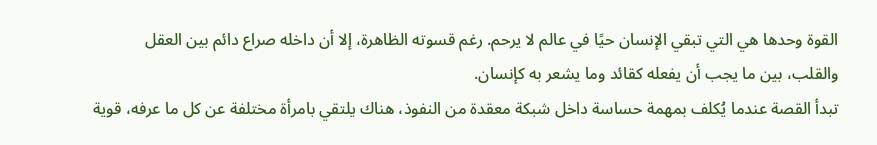القوة وحدها هي التي تبقي الإنسان حيًا في عالم لا يرحم. رغم قسوته الظاهرة، إلا أن داخله صراع دائم بين العقل والقلب، بين ما يجب أن يفعله كقائد وما يشعر به كإنسان.
تبدأ القصة عندما يُكلف بمهمة حساسة داخل شبكة معقدة من النفوذ، هناك يلتقي بامرأة مختلفة عن كل ما عرفه، قوية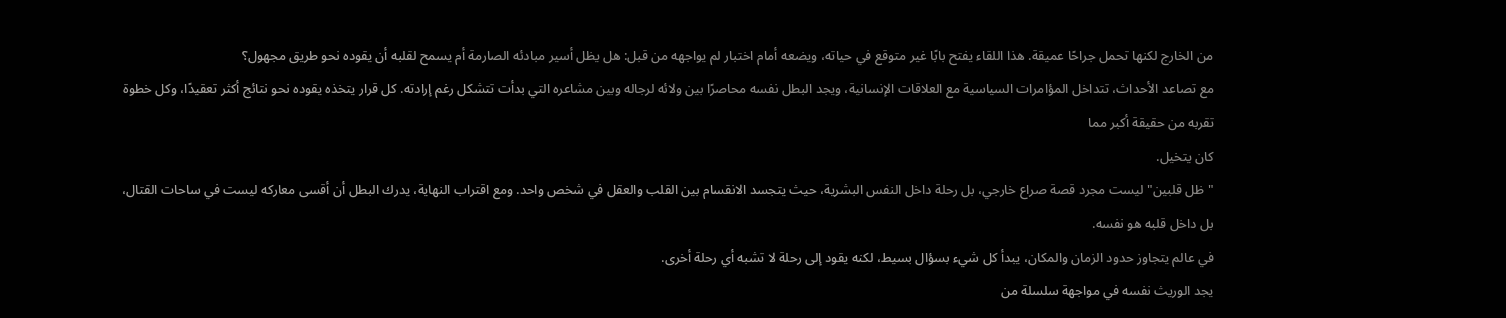من الخارج لكنها تحمل جراحًا عميقة. هذا اللقاء يفتح بابًا غير متوقع في حياته، ويضعه أمام اختبار لم يواجهه من قبل: هل يظل أسير مبادئه الصارمة أم يسمح لقلبه أن يقوده نحو طريق مجهول؟
مع تصاعد الأحداث، تتداخل المؤامرات السياسية مع العلاقات الإنسانية، ويجد البطل نفسه محاصرًا بين ولائه لرجاله وبين مشاعره التي بدأت تتشكل رغم إرادته. كل قرار يتخذه يقوده نحو نتائج أكثر تعقيدًا، وكل خطوة تقربه من حقيقة أكبر مما
كان يتخيل.
"ظل قلبين" ليست مجرد قصة صراع خارجي، بل رحلة داخل النفس البشرية، حيث يتجسد الانقسام بين القلب والعقل في شخص واحد. ومع اقتراب النهاية، يدرك البطل أن أقسى معاركه ليست في ساحات القتال، بل داخل قلبه هو نفسه.
في عالم يتجاوز حدود الزمان والمكان، يبدأ كل شيء بسؤال بسيط، لكنه يقود إلى رحلة لا تشبه أي رحلة أخرى.
يجد الوريث نفسه في مواجهة سلسلة من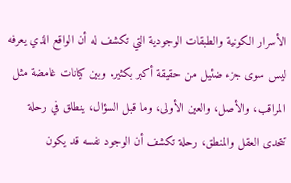الأسرار الكونية والطبقات الوجودية التي تكشف له أن الواقع الذي يعرفه ليس سوى جزء ضئيل من حقيقة أكبر بكثير. وبين كيانات غامضة مثل المراقب، والأصل، والعين الأولى، وما قبل السؤال، ينطلق في رحلة تتحدى العقل والمنطق، رحلة تكشف أن الوجود نفسه قد يكون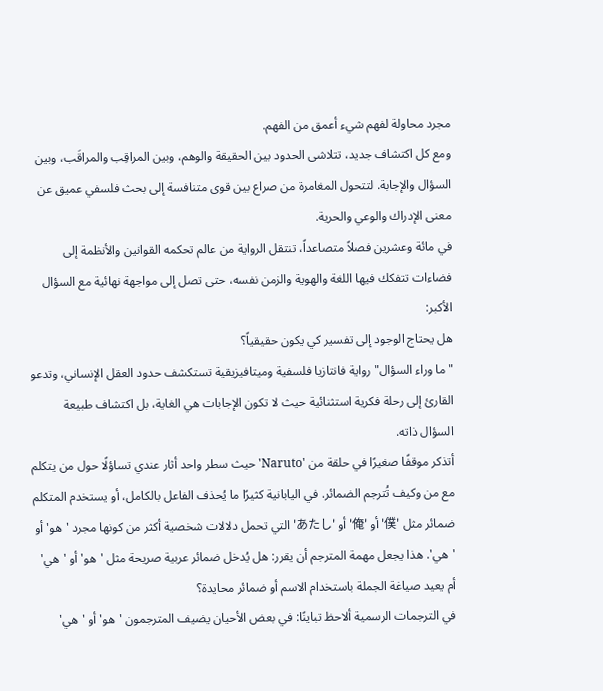مجرد محاولة لفهم شيء أعمق من الفهم.
ومع كل اكتشاف جديد، تتلاشى الحدود بين الحقيقة والوهم، وبين المراقِب والمراقَب، وبين السؤال والإجابة. لتتحول المغامرة من صراع بين قوى متنافسة إلى بحث فلسفي عميق عن معنى الإدراك والوعي والحرية.
في مائة وعشرين فصلاً متصاعداً، تنتقل الرواية من عالم تحكمه القوانين والأنظمة إلى فضاءات تتفكك فيها اللغة والهوية والزمن نفسه، حتى تصل إلى مواجهة نهائية مع السؤال الأكبر:
هل يحتاج الوجود إلى تفسير كي يكون حقيقياً؟
"ما وراء السؤال" رواية فانتازيا فلسفية وميتافيزيقية تستكشف حدود العقل الإنساني، وتدعو القارئ إلى رحلة فكرية استثنائية حيث لا تكون الإجابات هي الغاية، بل اكتشاف طبيعة السؤال ذاته.
أتذكر موقفًا صغيرًا في حلقة من 'Naruto' حيث سطر واحد أثار عندي تساؤلًا حول من يتكلم مع من وكيف تُترجم الضمائر. في اليابانية كثيرًا ما يُحذف الفاعل بالكامل، أو يستخدم المتكلم ضمائر مثل '僕' أو '俺' أو 'あたし' التي تحمل دلالات شخصية أكثر من كونها مجرد 'هو' أو 'هي'. هذا يجعل مهمة المترجم أن يقرر: هل يُدخل ضمائر عربية صريحة مثل 'هو' أو 'هي' أم يعيد صياغة الجملة باستخدام الاسم أو ضمائر محايدة؟
في الترجمات الرسمية ألاحظ تباينًا: في بعض الأحيان يضيف المترجمون 'هو' أو 'هي'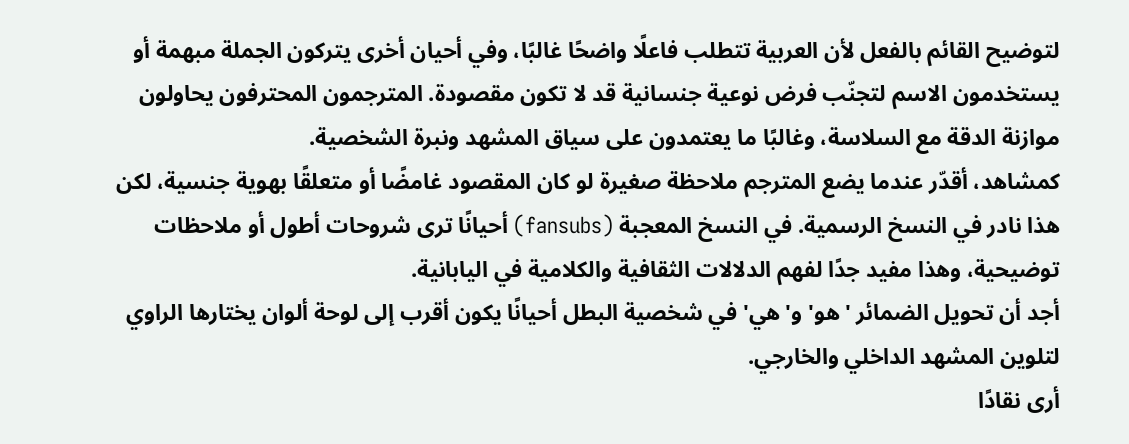لتوضيح القائم بالفعل لأن العربية تتطلب فاعلًا واضحًا غالبًا، وفي أحيان أخرى يتركون الجملة مبهمة أو يستخدمون الاسم لتجنّب فرض نوعية جنسانية قد لا تكون مقصودة. المترجمون المحترفون يحاولون موازنة الدقة مع السلاسة، وغالبًا ما يعتمدون على سياق المشهد ونبرة الشخصية.
كمشاهد، أقدّر عندما يضع المترجم ملاحظة صغيرة لو كان المقصود غامضًا أو متعلقًا بهوية جنسية، لكن هذا نادر في النسخ الرسمية. في النسخ المعجبة (fansubs) أحيانًا ترى شروحات أطول أو ملاحظات توضيحية، وهذا مفيد جدًا لفهم الدلالات الثقافية والكلامية في اليابانية.
أجد أن تحويل الضمائر 'هو' و'هي' في شخصية البطل أحيانًا يكون أقرب إلى لوحة ألوان يختارها الراوي لتلوين المشهد الداخلي والخارجي.
أرى نقادًا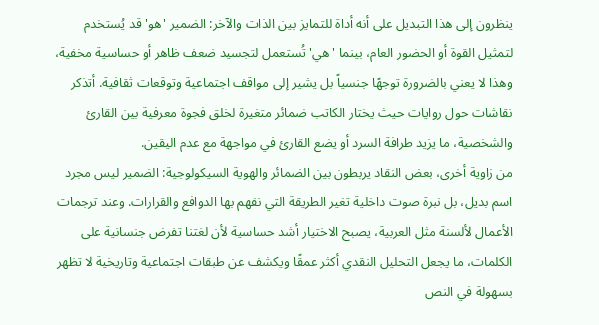ينظرون إلى هذا التبديل على أنه أداة للتمايز بين الذات والآخر: الضمير 'هو' قد يُستخدم لتمثيل القوة أو الحضور العام، بينما 'هي' تُستعمل لتجسيد ضعف ظاهر أو حساسية مخفية، وهذا لا يعني بالضرورة توجهًا جنسياً بل يشير إلى مواقف اجتماعية وتوقعات ثقافية. أتذكر نقاشات حول روايات حيث يختار الكاتب ضمائر متغيرة لخلق فجوة معرفية بين القارئ والشخصية، ما يزيد طرافة السرد أو يضع القارئ في مواجهة مع عدم اليقين.
من زاوية أخرى، بعض النقاد يربطون بين الضمائر والهوية السيكولوجية: الضمير ليس مجرد اسم بديل، بل نبرة صوت داخلية تغير الطريقة التي نفهم بها الدوافع والقرارات. وعند ترجمات الأعمال لألسنة مثل العربية، يصبح الاختيار أشد حساسية لأن لغتنا تفرض جنسانية على الكلمات، ما يجعل التحليل النقدي أكثر عمقًا ويكشف عن طبقات اجتماعية وتاريخية لا تظهر بسهولة في النص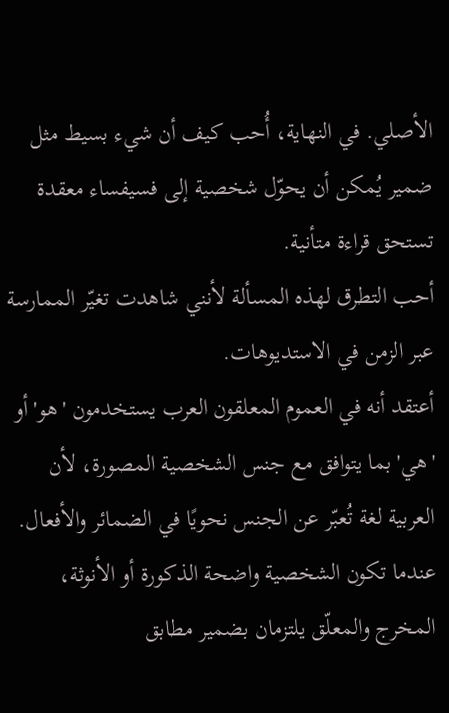الأصلي. في النهاية، أُحب كيف أن شيء بسيط مثل ضمير يُمكن أن يحوّل شخصية إلى فسيفساء معقدة تستحق قراءة متأنية.
أحب التطرق لهذه المسألة لأنني شاهدت تغيّر الممارسة عبر الزمن في الاستديوهات.
أعتقد أنه في العموم المعلقون العرب يستخدمون 'هو' أو 'هي' بما يتوافق مع جنس الشخصية المصورة، لأن العربية لغة تُعبّر عن الجنس نحويًا في الضمائر والأفعال. عندما تكون الشخصية واضحة الذكورة أو الأنوثة، المخرج والمعلّق يلتزمان بضمير مطابق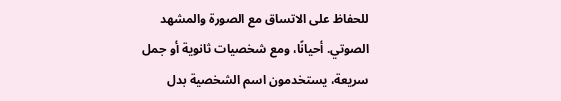للحفاظ على الاتساق مع الصورة والمشهد الصوتي. أحيانًا، ومع شخصيات ثانوية أو جمل سريعة، يستخدمون اسم الشخصية بدل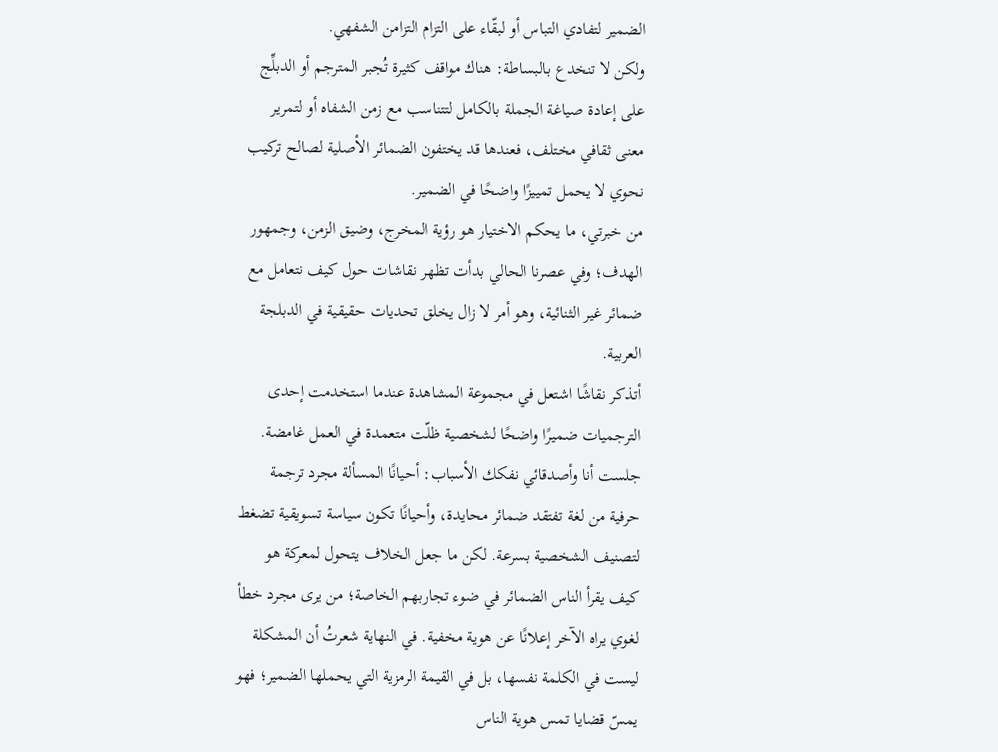الضمير لتفادي التباس أو لبقّاء على التزام التزامن الشفهي.
ولكن لا تنخدع بالبساطة: هناك مواقف كثيرة تُجبر المترجم أو الدبلِّج على إعادة صياغة الجملة بالكامل لتتناسب مع زمن الشفاه أو لتمرير معنى ثقافي مختلف، فعندها قد يختفون الضمائر الأصلية لصالح تركيب نحوي لا يحمل تمييزًا واضحًا في الضمير.
من خبرتي، ما يحكم الاختيار هو رؤية المخرج، وضيق الزمن، وجمهور الهدف؛ وفي عصرنا الحالي بدأت تظهر نقاشات حول كيف نتعامل مع ضمائر غير الثنائية، وهو أمر لا زال يخلق تحديات حقيقية في الدبلجة العربية.
أتذكر نقاشًا اشتعل في مجموعة المشاهدة عندما استخدمت إحدى الترجميات ضميرًا واضحًا لشخصية ظلّت متعمدة في العمل غامضة. جلست أنا وأصدقائي نفكك الأسباب: أحيانًا المسألة مجرد ترجمة حرفية من لغة تفتقد ضمائر محايدة، وأحيانًا تكون سياسة تسويقية تضغط لتصنيف الشخصية بسرعة. لكن ما جعل الخلاف يتحول لمعركة هو كيف يقرأ الناس الضمائر في ضوء تجاربهم الخاصة؛ من يرى مجرد خطأ لغوي يراه الآخر إعلانًا عن هوية مخفية. في النهاية شعرتُ أن المشكلة ليست في الكلمة نفسها، بل في القيمة الرمزية التي يحملها الضمير؛ فهو يمسّ قضايا تمس هوية الناس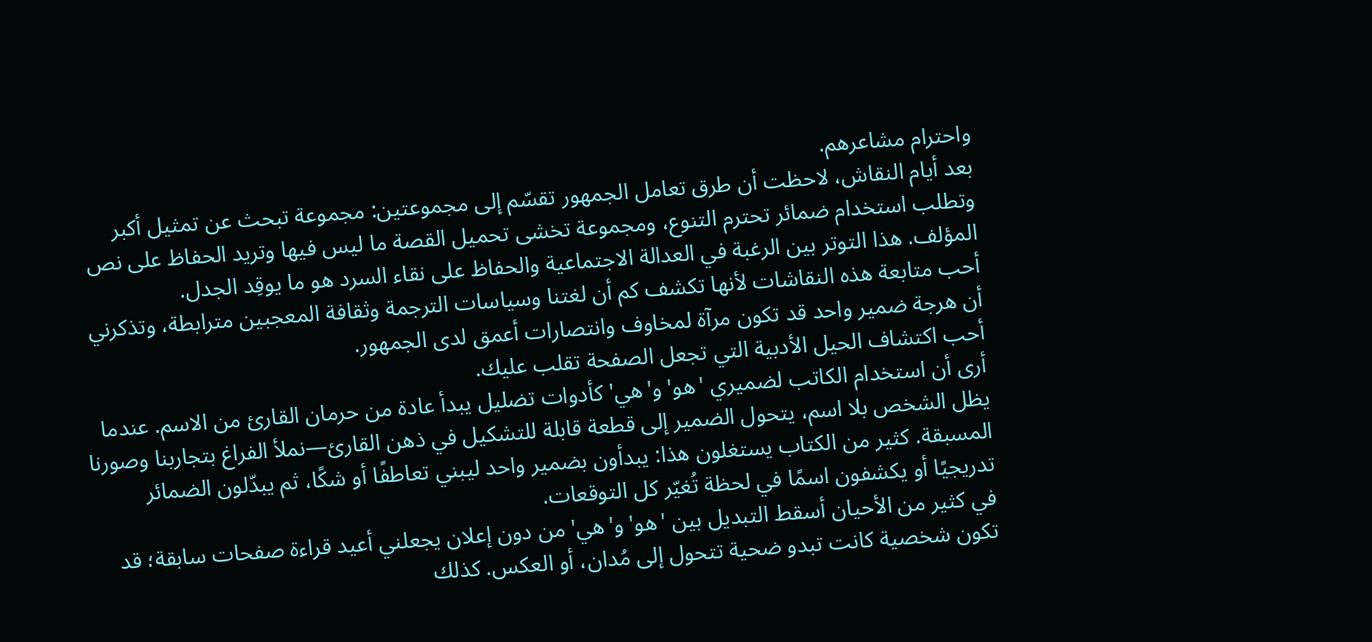واحترام مشاعرهم.
بعد أيام النقاش، لاحظت أن طرق تعامل الجمهور تقسّم إلى مجموعتين: مجموعة تبحث عن تمثيل أكبر وتطلب استخدام ضمائر تحترم التنوع، ومجموعة تخشى تحميل القصة ما ليس فيها وتريد الحفاظ على نص المؤلف. هذا التوتر بين الرغبة في العدالة الاجتماعية والحفاظ على نقاء السرد هو ما يوقِد الجدل.
أحب متابعة هذه النقاشات لأنها تكشف كم أن لغتنا وسياسات الترجمة وثقافة المعجبين مترابطة، وتذكرني أن هرجة ضمير واحد قد تكون مرآة لمخاوف وانتصارات أعمق لدى الجمهور.
أحب اكتشاف الحيل الأدبية التي تجعل الصفحة تقلب عليك.
أرى أن استخدام الكاتب لضميري 'هو' و'هي' كأدوات تضليل يبدأ عادة من حرمان القارئ من الاسم. عندما يظل الشخص بلا اسم، يتحول الضمير إلى قطعة قابلة للتشكيل في ذهن القارئ—نملأ الفراغ بتجاربنا وصورنا المسبقة. كثير من الكتاب يستغلون هذا: يبدأون بضمير واحد ليبني تعاطفًا أو شكًا، ثم يبدّلون الضمائر تدريجيًا أو يكشفون اسمًا في لحظة تُغيّر كل التوقعات.
في كثير من الأحيان أسقط التبديل بين 'هو' و'هي' من دون إعلان يجعلني أعيد قراءة صفحات سابقة؛ قد تكون شخصية كانت تبدو ضحية تتحول إلى مُدان، أو العكس. كذلك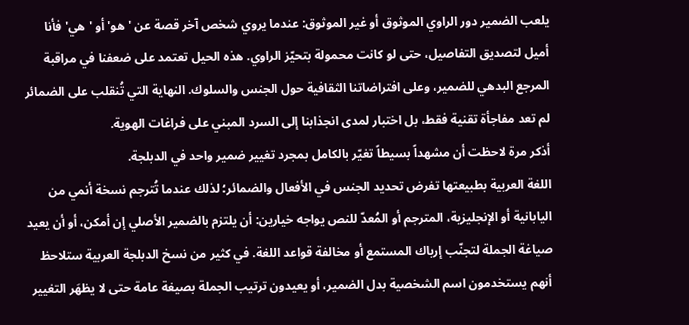يلعب الضمير دور الراوي الموثوق أو غير الموثوق: عندما يروي شخص آخر قصة عن 'هو' أو 'هي' فأنا أميل لتصديق التفاصيل، حتى لو كانت محمولة بتحيّز الراوي. هذه الحيل تعتمد على ضعفنا في مراقبة المرجع البدهي للضمير، وعلى افتراضاتنا الثقافية حول الجنس والسلوك. النهاية التي تُنقلب على الضمائر لم تعد مفاجأة تقنية فقط، بل اختبار لمدى انجذابنا إلى السرد المبني على فراغات الهوية.
أذكر مرة لاحظت أن مشهداً بسيطاً تغيّر بالكامل بمجرد تغيير ضمير واحد في الدبلجة.
اللغة العربية بطبيعتها تفرض تحديد الجنس في الأفعال والضمائر؛ لذلك عندما تُترجم نسخة أنمي من اليابانية أو الإنجليزية، المترجم أو المُعدّ للنص يواجه خيارين: أن يلتزم بالضمير الأصلي إن أمكن، أو أن يعيد صياغة الجملة لتجنّب إرباك المستمع أو مخالفة قواعد اللغة. في كثير من نسخ الدبلجة العربية ستلاحظ أنهم يستخدمون اسم الشخصية بدل الضمير، أو يعيدون ترتيب الجملة بصيغة عامة حتى لا يظهَر التغيير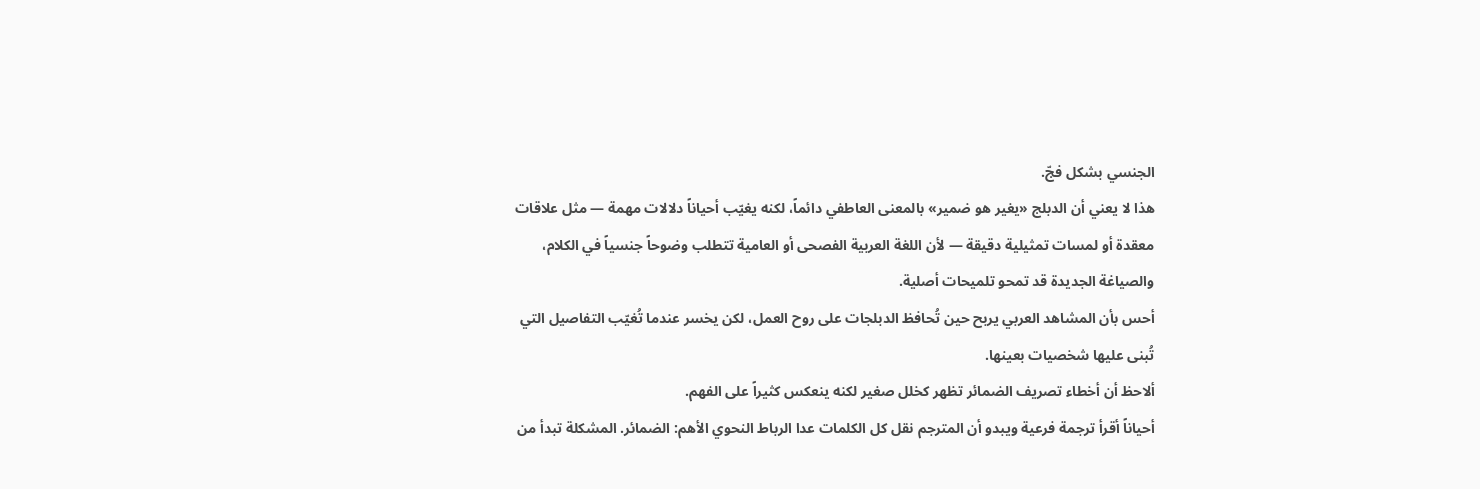الجنسي بشكل فجّ.
هذا لا يعني أن الدبلج «يغير هو ضمير» بالمعنى العاطفي دائماً، لكنه يغيّب أحياناً دلالات مهمة — مثل علاقات معقدة أو لمسات تمثيلية دقيقة — لأن اللغة العربية الفصحى أو العامية تتطلب وضوحاً جنسياً في الكلام، والصياغة الجديدة قد تمحو تلميحات أصلية.
أحس بأن المشاهد العربي يربح حين تُحافظ الدبلجات على روح العمل، لكن يخسر عندما تُغيّب التفاصيل التي تُبنى عليها شخصيات بعينها.
ألاحظ أن أخطاء تصريف الضمائر تظهر كخلل صغير لكنه ينعكس كثيراً على الفهم.
أحياناً أقرأ ترجمة فرعية ويبدو أن المترجم نقل كل الكلمات عدا الرباط النحوي الأهم: الضمائر. المشكلة تبدأ من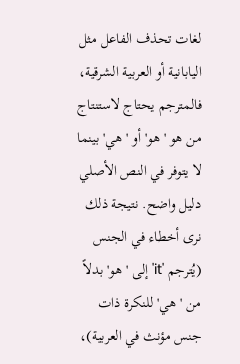لغات تحذف الفاعل مثل اليابانية أو العربية الشرقية، فالمترجم يحتاج لاستنتاج من هو 'هو' أو 'هي' بينما لا يتوفر في النص الأصلي دليل واضح. نتيجة ذلك نرى أخطاء في الجنس (يُترجم 'it' إلى 'هو' بدلاً من 'هي' للنكرة ذات جنس مؤنث في العربية)،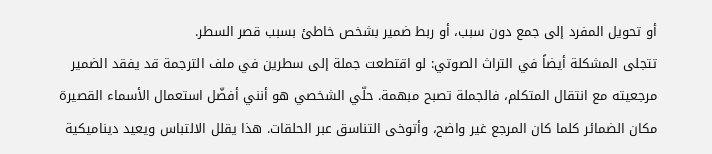أو تحويل المفرد إلى جمع دون سبب، أو ربط ضمير بشخص خاطئ بسبب قصر السطر.
تتجلى المشكلة أيضاً في التراث الصوتي: لو اقتطعت جملة إلى سطرين في ملف الترجمة قد يفقد الضمير مرجعيته مع انتقال المتكلم، فالجملة تصبح مبهمة. حلّي الشخصي هو أنني أفضّل استعمال الأسماء القصيرة مكان الضمائر كلما كان المرجع غير واضح، وأتوخى التناسق عبر الحلقات. هذا يقلل الالتباس ويعيد ديناميكية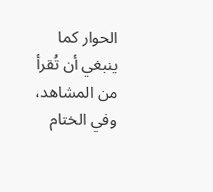الحوار كما ينبغي أن تُقرأ من المشاهد، وفي الختام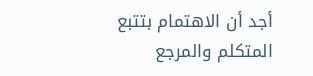أجد أن الاهتمام بتتبع المتكلم والمرجع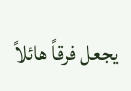يجعل فرقاً هائلاً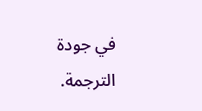في جودة الترجمة.